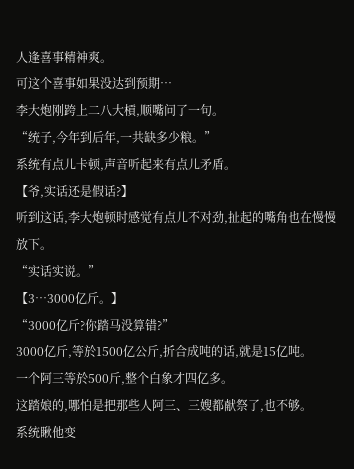人逢喜事精神爽。
可这个喜事如果没达到预期…
李大炮刚跨上二八大槓,顺嘴问了一句。
“统子,今年到后年,一共缺多少粮。”
系统有点儿卡顿,声音听起来有点儿矛盾。
【爷,实话还是假话?】
听到这话,李大炮顿时感觉有点儿不对劲,扯起的嘴角也在慢慢放下。
“实话实说。”
【3…3000亿斤。】
“3000亿斤?你踏马没算错?”
3000亿斤,等於1500亿公斤,折合成吨的话,就是15亿吨。
一个阿三等於500斤,整个白象才四亿多。
这踏娘的,哪怕是把那些人阿三、三嫂都献祭了,也不够。
系统瞅他变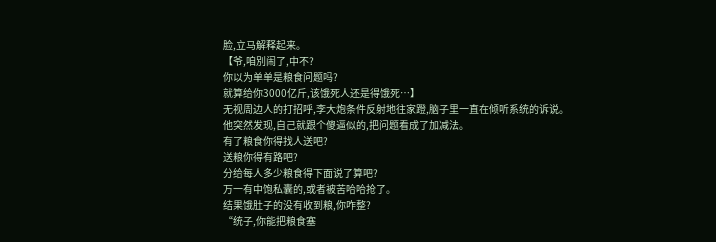脸,立马解释起来。
【爷,咱別闹了,中不?
你以为单单是粮食问题吗?
就算给你3000亿斤,该饿死人还是得饿死…】
无视周边人的打招呼,李大炮条件反射地往家蹬,脑子里一直在倾听系统的诉说。
他突然发现,自己就跟个傻逼似的,把问题看成了加减法。
有了粮食你得找人送吧?
送粮你得有路吧?
分给每人多少粮食得下面说了算吧?
万一有中饱私囊的,或者被苦哈哈抢了。
结果饿肚子的没有收到粮,你咋整?
“统子,你能把粮食塞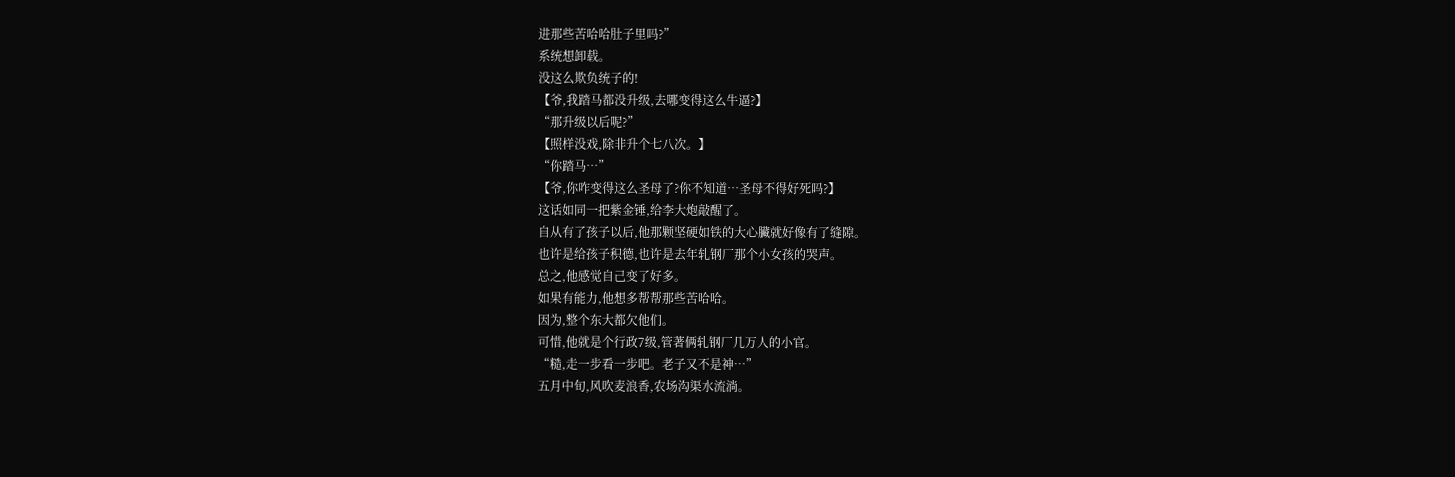进那些苦哈哈肚子里吗?”
系统想卸载。
没这么欺负统子的!
【爷,我踏马都没升级,去哪变得这么牛逼?】
“那升级以后呢?”
【照样没戏,除非升个七八次。】
“你踏马…”
【爷,你咋变得这么圣母了?你不知道…圣母不得好死吗?】
这话如同一把紫金锤,给李大炮敲醒了。
自从有了孩子以后,他那颗坚硬如铁的大心臟就好像有了缝隙。
也许是给孩子积德,也许是去年轧钢厂那个小女孩的哭声。
总之,他感觉自己变了好多。
如果有能力,他想多帮帮那些苦哈哈。
因为,整个东大都欠他们。
可惜,他就是个行政7级,管著俩轧钢厂几万人的小官。
“糙,走一步看一步吧。老子又不是神…”
五月中旬,风吹麦浪香,农场沟渠水流淌。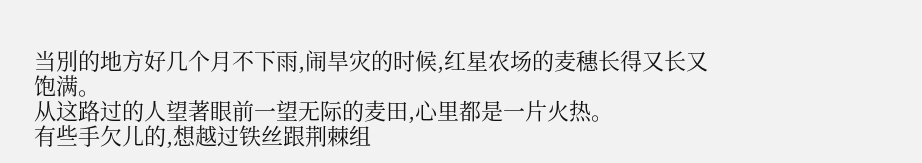当別的地方好几个月不下雨,闹旱灾的时候,红星农场的麦穗长得又长又饱满。
从这路过的人望著眼前一望无际的麦田,心里都是一片火热。
有些手欠儿的,想越过铁丝跟荆棘组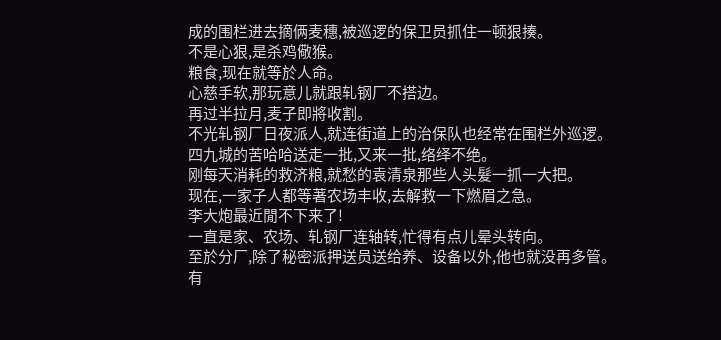成的围栏进去摘俩麦穗,被巡逻的保卫员抓住一顿狠揍。
不是心狠,是杀鸡儆猴。
粮食,现在就等於人命。
心慈手软,那玩意儿就跟轧钢厂不搭边。
再过半拉月,麦子即將收割。
不光轧钢厂日夜派人,就连街道上的治保队也经常在围栏外巡逻。
四九城的苦哈哈送走一批,又来一批,络绎不绝。
刚每天消耗的救济粮,就愁的袁清泉那些人头髮一抓一大把。
现在,一家子人都等著农场丰收,去解救一下燃眉之急。
李大炮最近閒不下来了!
一直是家、农场、轧钢厂连轴转,忙得有点儿晕头转向。
至於分厂,除了秘密派押送员送给养、设备以外,他也就没再多管。
有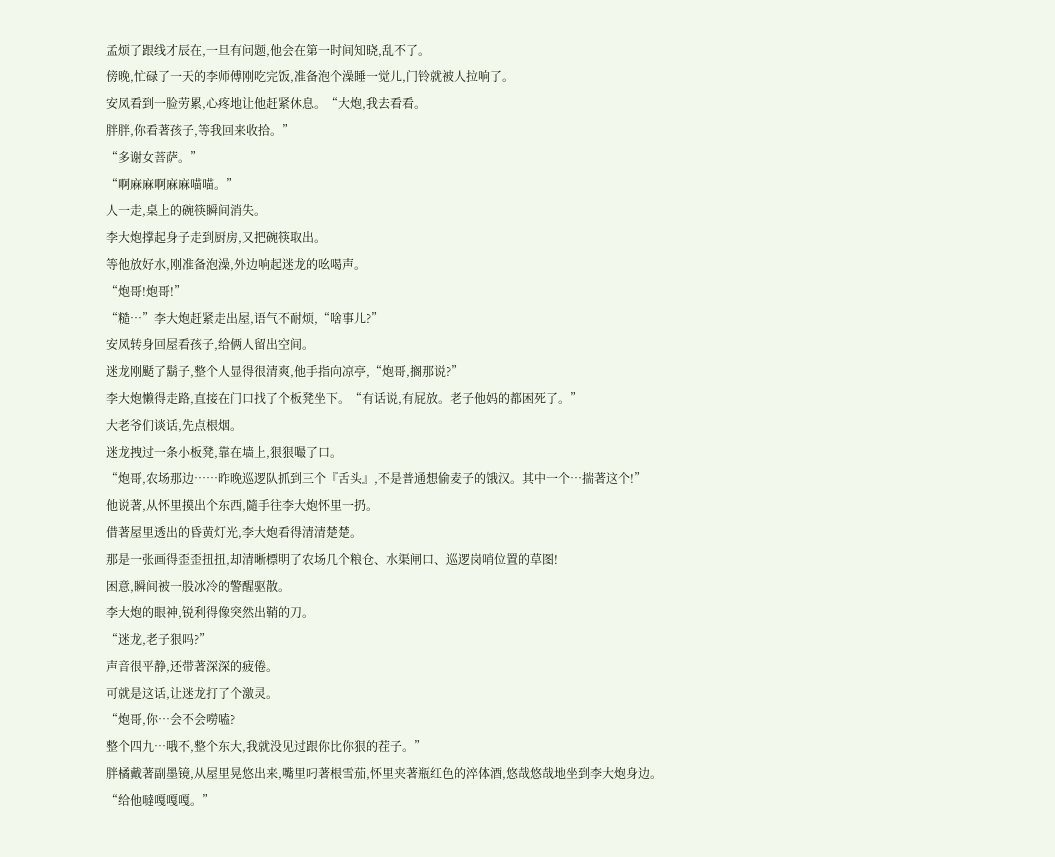孟烦了跟线才辰在,一旦有问题,他会在第一时间知晓,乱不了。
傍晚,忙碌了一天的李师傅刚吃完饭,准备泡个澡睡一觉儿,门铃就被人拉响了。
安凤看到一脸劳累,心疼地让他赶紧休息。“大炮,我去看看。
胖胖,你看著孩子,等我回来收拾。”
“多谢女菩萨。”
“啊麻麻啊麻麻喵喵。”
人一走,桌上的碗筷瞬间消失。
李大炮撑起身子走到厨房,又把碗筷取出。
等他放好水,刚准备泡澡,外边响起迷龙的吆喝声。
“炮哥!炮哥!”
“糙…”李大炮赶紧走出屋,语气不耐烦,“啥事儿?”
安凤转身回屋看孩子,给俩人留出空间。
迷龙刚颳了鬍子,整个人显得很清爽,他手指向凉亭,“炮哥,搁那说?”
李大炮懒得走路,直接在门口找了个板凳坐下。“有话说,有屁放。老子他妈的都困死了。”
大老爷们谈话,先点根烟。
迷龙拽过一条小板凳,靠在墙上,狠狠嘬了口。
“炮哥,农场那边……昨晚巡逻队抓到三个『舌头』,不是普通想偷麦子的饿汉。其中一个…揣著这个!”
他说著,从怀里摸出个东西,隨手往李大炮怀里一扔。
借著屋里透出的昏黄灯光,李大炮看得清清楚楚。
那是一张画得歪歪扭扭,却清晰標明了农场几个粮仓、水渠闸口、巡逻岗哨位置的草图!
困意,瞬间被一股冰冷的警醒驱散。
李大炮的眼神,锐利得像突然出鞘的刀。
“迷龙,老子狠吗?”
声音很平静,还带著深深的疲倦。
可就是这话,让迷龙打了个激灵。
“炮哥,你…会不会嘮嗑?
整个四九…哦不,整个东大,我就没见过跟你比你狠的茬子。”
胖橘戴著副墨镜,从屋里晃悠出来,嘴里叼著根雪茄,怀里夹著瓶红色的淬体酒,悠哉悠哉地坐到李大炮身边。
“给他噠嘎嘎嘎。”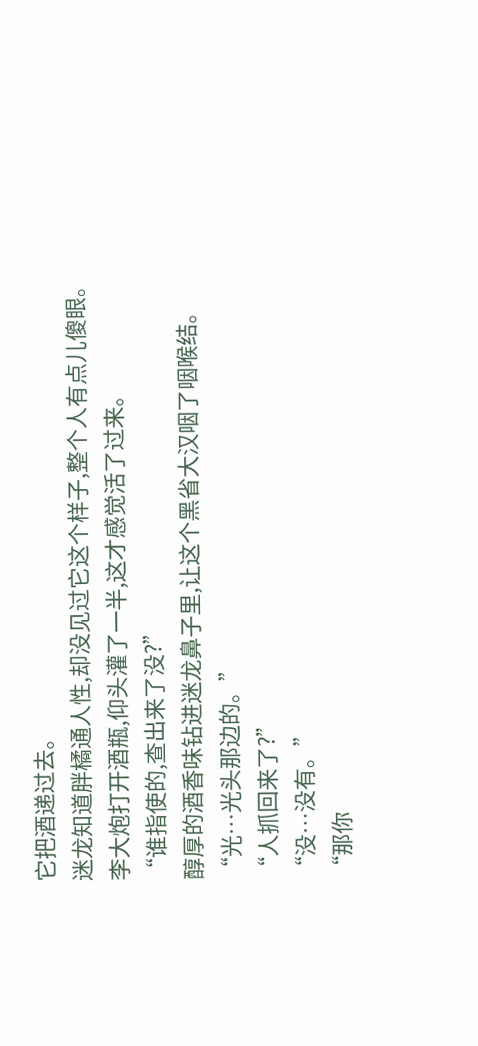它把酒递过去。
迷龙知道胖橘通人性,却没见过它这个样子,整个人有点儿傻眼。
李大炮打开酒瓶,仰头灌了一半,这才感觉活了过来。
“谁指使的,查出来了没?”
醇厚的酒香味钻进迷龙鼻子里,让这个黑省大汉咽了咽喉结。
“光…光头那边的。”
“人抓回来了?”
“没…没有。”
“那你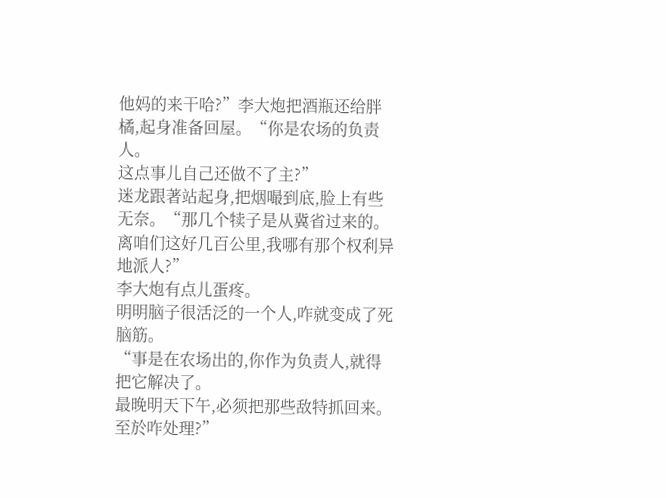他妈的来干哈?”李大炮把酒瓶还给胖橘,起身准备回屋。“你是农场的负责人。
这点事儿自己还做不了主?”
迷龙跟著站起身,把烟嘬到底,脸上有些无奈。“那几个犊子是从冀省过来的。
离咱们这好几百公里,我哪有那个权利异地派人?”
李大炮有点儿蛋疼。
明明脑子很活泛的一个人,咋就变成了死脑筋。
“事是在农场出的,你作为负责人,就得把它解决了。
最晚明天下午,必须把那些敌特抓回来。
至於咋处理?”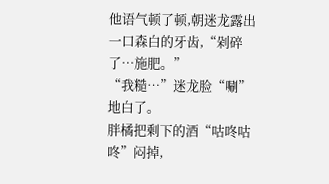他语气顿了顿,朝迷龙露出一口森白的牙齿,“剁碎了…施肥。”
“我糙…”迷龙脸“唰”地白了。
胖橘把剩下的酒“咕咚咕咚”闷掉,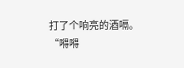打了个响亮的酒嗝。
“嘚嘚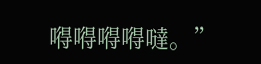嘚嘚嘚嘚噠。”